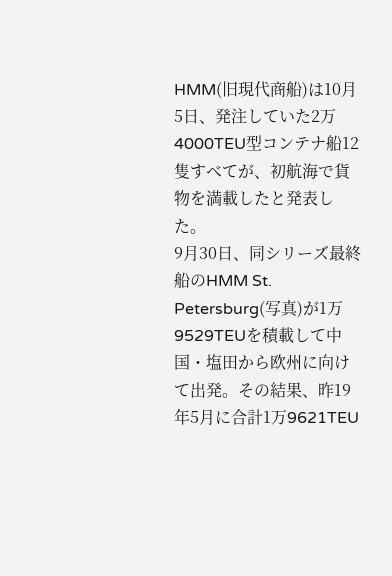HMM(旧現代商船)は10月5日、発注していた2万4000TEU型コンテナ船12隻すべてが、初航海で貨物を満載したと発表した。
9月30日、同シリーズ最終船のHMM St. Petersburg(写真)が1万9529TEUを積載して中国・塩田から欧州に向けて出発。その結果、昨19年5月に合計1万9621TEU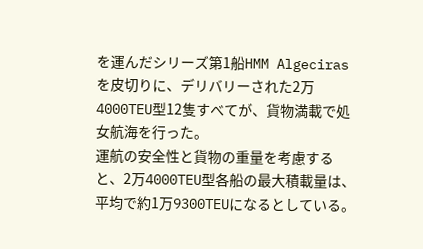を運んだシリーズ第1船HMM Algecirasを皮切りに、デリバリーされた2万4000TEU型12隻すべてが、貨物満載で処女航海を行った。
運航の安全性と貨物の重量を考慮すると、2万4000TEU型各船の最大積載量は、平均で約1万9300TEUになるとしている。